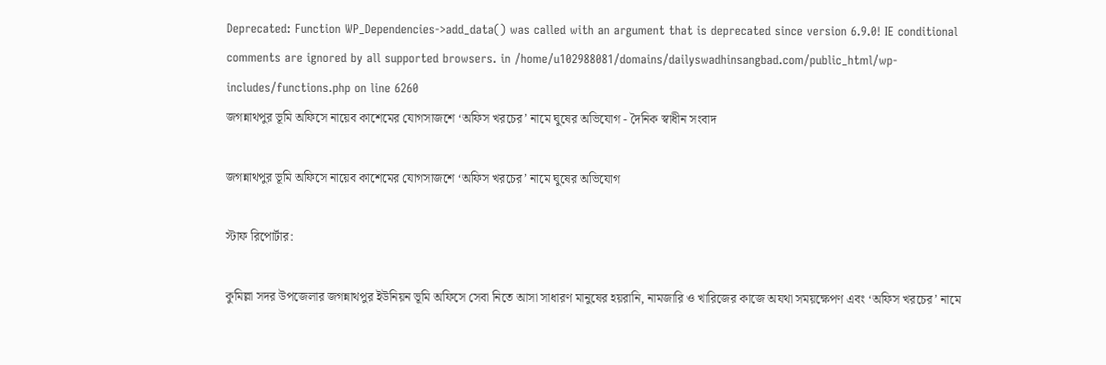Deprecated: Function WP_Dependencies->add_data() was called with an argument that is deprecated since version 6.9.0! IE conditional comments are ignored by all supported browsers. in /home/u102988081/domains/dailyswadhinsangbad.com/public_html/wp-includes/functions.php on line 6260
জগন্নাথপুর ভূমি অফিসে নায়েব কাশেমের যোগসাজশে ‘অফিস খরচের’ নামে ঘুষের অভিযোগ - দৈনিক স্বাধীন সংবাদ

জগন্নাথপুর ভূমি অফিসে নায়েব কাশেমের যোগসাজশে ‘অফিস খরচের’ নামে ঘুষের অভিযোগ

স্টাফ রিপোর্টার:

কুমিল্লা সদর উপজেলার জগন্নাথপুর ইউনিয়ন ভূমি অফিসে সেবা নিতে আসা সাধারণ মানুষের হয়রানি, নামজারি ও খারিজের কাজে অযথা সময়ক্ষেপণ এবং ‘অফিস খরচের’ নামে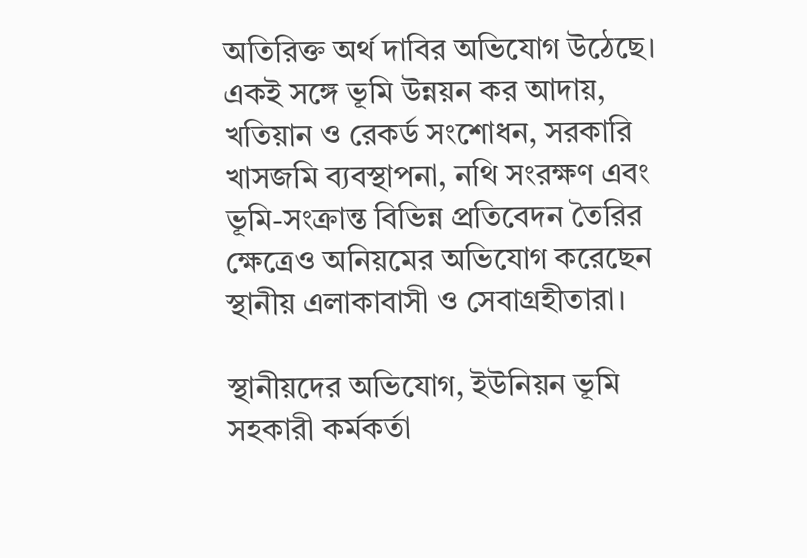অতিরিক্ত অর্থ দাবির অভিযোগ উঠেছে। একই সঙ্গে ভূমি উন্নয়ন কর আদায়, খতিয়ান ও রেকর্ড সংশোধন, সরকারি খাসজমি ব্যবস্থাপনা, নথি সংরক্ষণ এবং ভূমি-সংক্রান্ত বিভিন্ন প্রতিবেদন তৈরির ক্ষেত্রেও অনিয়মের অভিযোগ করেছেন স্থানীয় এলাকাবাসী ও সেবাগ্রহীতারা।

স্থানীয়দের অভিযোগ, ইউনিয়ন ভূমি সহকারী কর্মকর্তা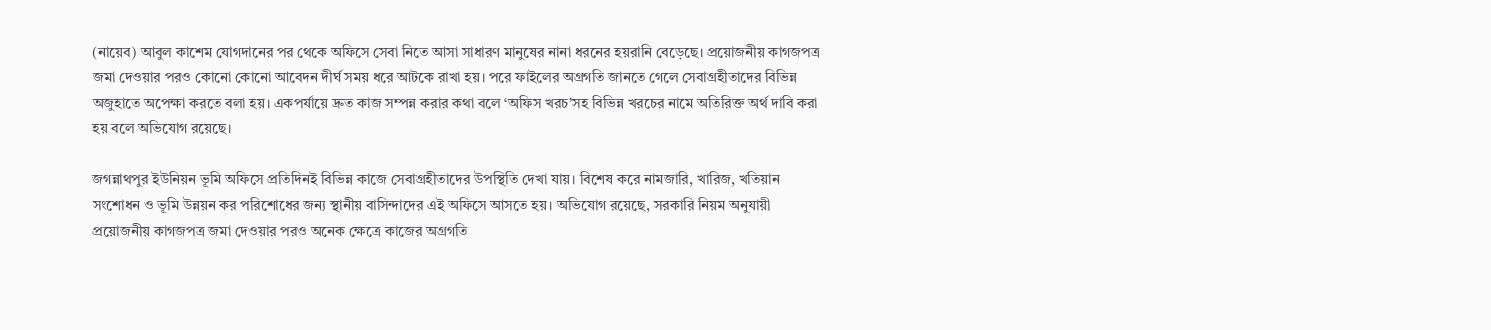(নায়েব) আবুল কাশেম যোগদানের পর থেকে অফিসে সেবা নিতে আসা সাধারণ মানুষের নানা ধরনের হয়রানি বেড়েছে। প্রয়োজনীয় কাগজপত্র জমা দেওয়ার পরও কোনো কোনো আবেদন দীর্ঘ সময় ধরে আটকে রাখা হয়। পরে ফাইলের অগ্রগতি জানতে গেলে সেবাগ্রহীতাদের বিভিন্ন অজুহাতে অপেক্ষা করতে বলা হয়। একপর্যায়ে দ্রুত কাজ সম্পন্ন করার কথা বলে ‘অফিস খরচ’সহ বিভিন্ন খরচের নামে অতিরিক্ত অর্থ দাবি করা হয় বলে অভিযোগ রয়েছে।

জগন্নাথপুর ইউনিয়ন ভূমি অফিসে প্রতিদিনই বিভিন্ন কাজে সেবাগ্রহীতাদের উপস্থিতি দেখা যায়। বিশেষ করে নামজারি, খারিজ, খতিয়ান সংশোধন ও ভূমি উন্নয়ন কর পরিশোধের জন্য স্থানীয় বাসিন্দাদের এই অফিসে আসতে হয়। অভিযোগ রয়েছে, সরকারি নিয়ম অনুযায়ী প্রয়োজনীয় কাগজপত্র জমা দেওয়ার পরও অনেক ক্ষেত্রে কাজের অগ্রগতি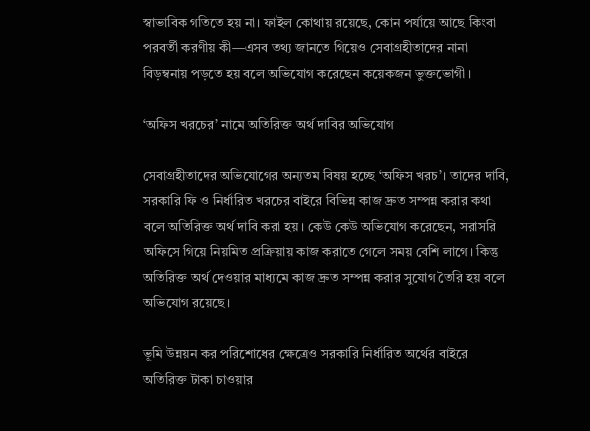স্বাভাবিক গতিতে হয় না। ফাইল কোথায় রয়েছে, কোন পর্যায়ে আছে কিংবা পরবর্তী করণীয় কী—এসব তথ্য জানতে গিয়েও সেবাগ্রহীতাদের নানা বিড়ম্বনায় পড়তে হয় বলে অভিযোগ করেছেন কয়েকজন ভুক্তভোগী।

‘অফিস খরচের’ নামে অতিরিক্ত অর্থ দাবির অভিযোগ

সেবাগ্রহীতাদের অভিযোগের অন্যতম বিষয় হচ্ছে ‘অফিস খরচ’। তাদের দাবি, সরকারি ফি ও নির্ধারিত খরচের বাইরে বিভিন্ন কাজ দ্রুত সম্পন্ন করার কথা বলে অতিরিক্ত অর্থ দাবি করা হয়। কেউ কেউ অভিযোগ করেছেন, সরাসরি অফিসে গিয়ে নিয়মিত প্রক্রিয়ায় কাজ করাতে গেলে সময় বেশি লাগে। কিন্তু অতিরিক্ত অর্থ দেওয়ার মাধ্যমে কাজ দ্রুত সম্পন্ন করার সুযোগ তৈরি হয় বলে অভিযোগ রয়েছে।

ভূমি উন্নয়ন কর পরিশোধের ক্ষেত্রেও সরকারি নির্ধারিত অর্থের বাইরে অতিরিক্ত টাকা চাওয়ার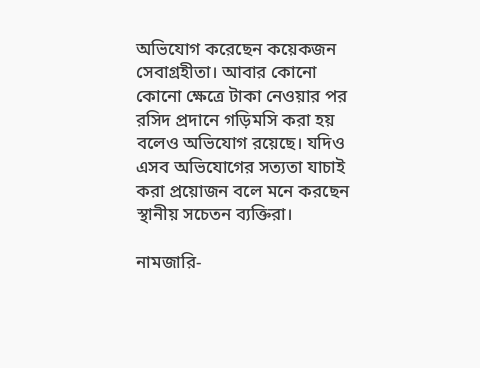অভিযোগ করেছেন কয়েকজন সেবাগ্রহীতা। আবার কোনো কোনো ক্ষেত্রে টাকা নেওয়ার পর রসিদ প্রদানে গড়িমসি করা হয় বলেও অভিযোগ রয়েছে। যদিও এসব অভিযোগের সত্যতা যাচাই করা প্রয়োজন বলে মনে করছেন স্থানীয় সচেতন ব্যক্তিরা।

নামজারি-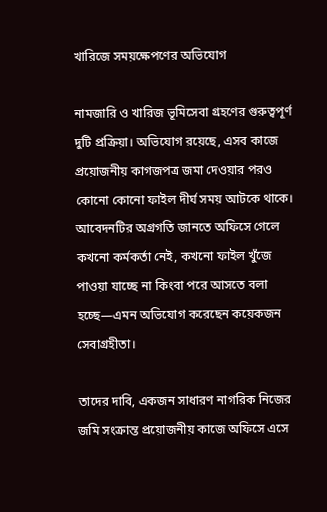খারিজে সময়ক্ষেপণের অভিযোগ

নামজারি ও খারিজ ভূমিসেবা গ্রহণের গুরুত্বপূর্ণ দুটি প্রক্রিয়া। অভিযোগ রয়েছে, এসব কাজে প্রয়োজনীয় কাগজপত্র জমা দেওয়ার পরও কোনো কোনো ফাইল দীর্ঘ সময় আটকে থাকে। আবেদনটির অগ্রগতি জানতে অফিসে গেলে কখনো কর্মকর্তা নেই, কখনো ফাইল খুঁজে পাওয়া যাচ্ছে না কিংবা পরে আসতে বলা হচ্ছে—এমন অভিযোগ করেছেন কয়েকজন সেবাগ্রহীতা।

তাদের দাবি, একজন সাধারণ নাগরিক নিজের জমি সংক্রান্ত প্রয়োজনীয় কাজে অফিসে এসে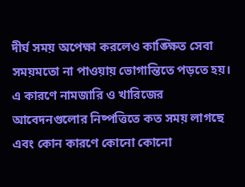দীর্ঘ সময় অপেক্ষা করলেও কাঙ্ক্ষিত সেবা সময়মতো না পাওয়ায় ভোগান্তিতে পড়তে হয়। এ কারণে নামজারি ও খারিজের আবেদনগুলোর নিষ্পত্তিতে কত সময় লাগছে এবং কোন কারণে কোনো কোনো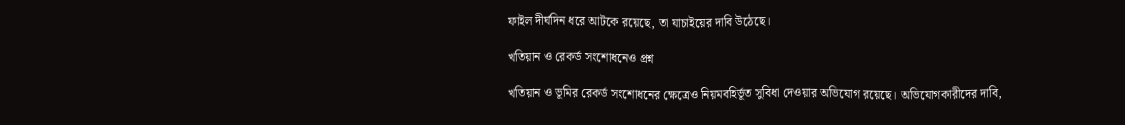ফাইল দীর্ঘদিন ধরে আটকে রয়েছে, তা যাচাইয়ের দাবি উঠেছে।

খতিয়ান ও রেকর্ড সংশোধনেও প্রশ্ন

খতিয়ান ও ভূমির রেকর্ড সংশোধনের ক্ষেত্রেও নিয়মবহির্ভূত সুবিধা দেওয়ার অভিযোগ রয়েছে। অভিযোগকারীদের দাবি,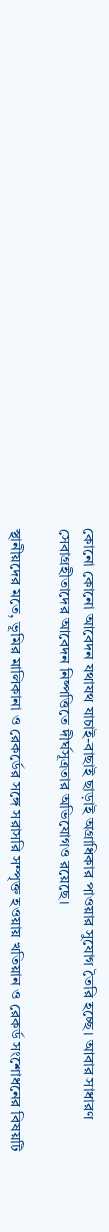কোনো কোনো আবেদন যথাযথ যাচাই-বাছাই ছাড়াই অগ্রাধিকার পাওয়ার সুযোগ তৈরি হচ্ছে। আবার সাধারণ সেবাগ্রহীতাদের আবেদন নিষ্পত্তিতে দীর্ঘসূত্রতার অভিযোগও রয়েছে।

স্থানীয়দের মতে, ভূমির মালিকানা ও রেকর্ডের সঙ্গে সরাসরি সম্পৃক্ত হওয়ায় খতিয়ান ও রেকর্ড সংশোধনের বিষয়টি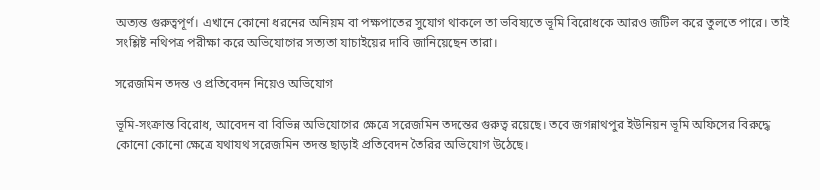অত্যন্ত গুরুত্বপূর্ণ। এখানে কোনো ধরনের অনিয়ম বা পক্ষপাতের সুযোগ থাকলে তা ভবিষ্যতে ভূমি বিরোধকে আরও জটিল করে তুলতে পারে। তাই সংশ্লিষ্ট নথিপত্র পরীক্ষা করে অভিযোগের সত্যতা যাচাইয়ের দাবি জানিয়েছেন তারা।

সরেজমিন তদন্ত ও প্রতিবেদন নিয়েও অভিযোগ

ভূমি-সংক্রান্ত বিরোধ, আবেদন বা বিভিন্ন অভিযোগের ক্ষেত্রে সরেজমিন তদন্তের গুরুত্ব রয়েছে। তবে জগন্নাথপুর ইউনিয়ন ভূমি অফিসের বিরুদ্ধে কোনো কোনো ক্ষেত্রে যথাযথ সরেজমিন তদন্ত ছাড়াই প্রতিবেদন তৈরির অভিযোগ উঠেছে।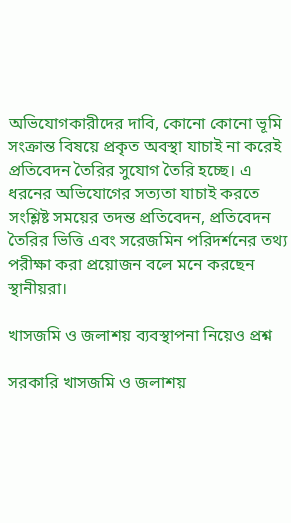অভিযোগকারীদের দাবি, কোনো কোনো ভূমি সংক্রান্ত বিষয়ে প্রকৃত অবস্থা যাচাই না করেই প্রতিবেদন তৈরির সুযোগ তৈরি হচ্ছে। এ ধরনের অভিযোগের সত্যতা যাচাই করতে সংশ্লিষ্ট সময়ের তদন্ত প্রতিবেদন, প্রতিবেদন তৈরির ভিত্তি এবং সরেজমিন পরিদর্শনের তথ্য পরীক্ষা করা প্রয়োজন বলে মনে করছেন স্থানীয়রা।

খাসজমি ও জলাশয় ব্যবস্থাপনা নিয়েও প্রশ্ন

সরকারি খাসজমি ও জলাশয়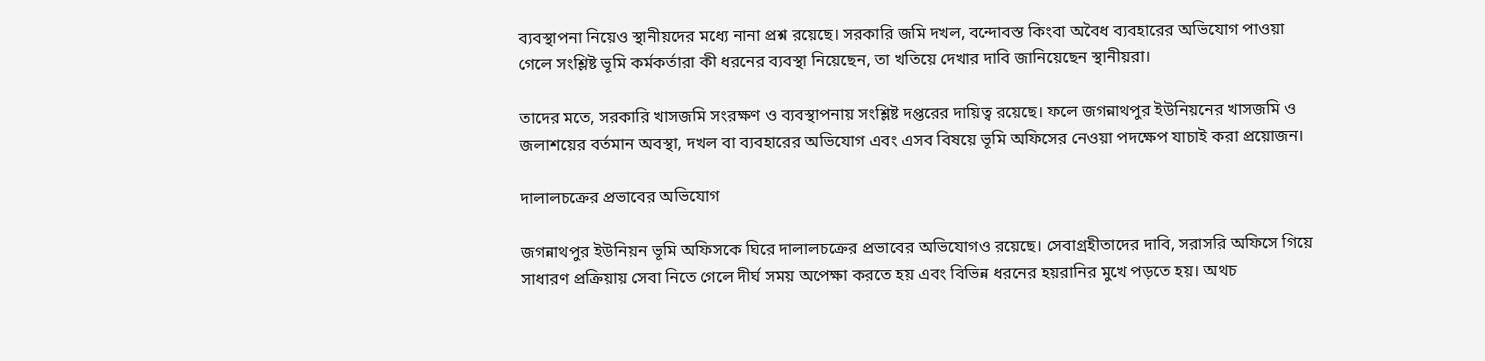ব্যবস্থাপনা নিয়েও স্থানীয়দের মধ্যে নানা প্রশ্ন রয়েছে। সরকারি জমি দখল, বন্দোবস্ত কিংবা অবৈধ ব্যবহারের অভিযোগ পাওয়া গেলে সংশ্লিষ্ট ভূমি কর্মকর্তারা কী ধরনের ব্যবস্থা নিয়েছেন, তা খতিয়ে দেখার দাবি জানিয়েছেন স্থানীয়রা।

তাদের মতে, সরকারি খাসজমি সংরক্ষণ ও ব্যবস্থাপনায় সংশ্লিষ্ট দপ্তরের দায়িত্ব রয়েছে। ফলে জগন্নাথপুর ইউনিয়নের খাসজমি ও জলাশয়ের বর্তমান অবস্থা, দখল বা ব্যবহারের অভিযোগ এবং এসব বিষয়ে ভূমি অফিসের নেওয়া পদক্ষেপ যাচাই করা প্রয়োজন।

দালালচক্রের প্রভাবের অভিযোগ

জগন্নাথপুর ইউনিয়ন ভূমি অফিসকে ঘিরে দালালচক্রের প্রভাবের অভিযোগও রয়েছে। সেবাগ্রহীতাদের দাবি, সরাসরি অফিসে গিয়ে সাধারণ প্রক্রিয়ায় সেবা নিতে গেলে দীর্ঘ সময় অপেক্ষা করতে হয় এবং বিভিন্ন ধরনের হয়রানির মুখে পড়তে হয়। অথচ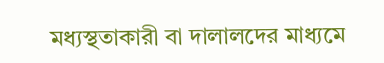মধ্যস্থতাকারী বা দালালদের মাধ্যমে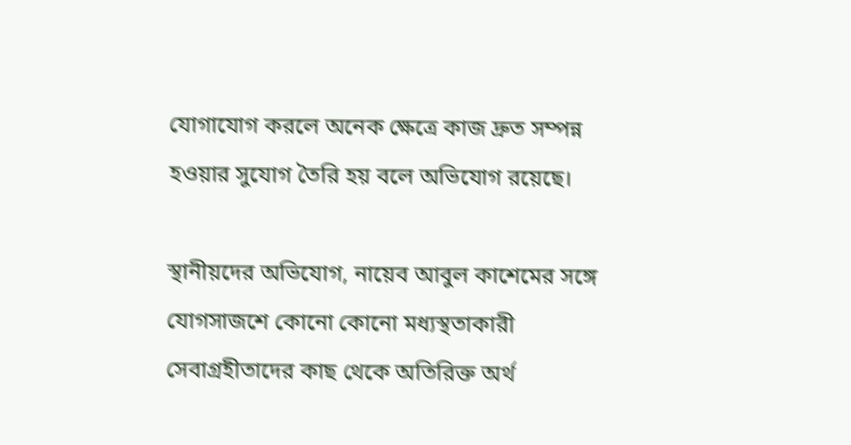যোগাযোগ করলে অনেক ক্ষেত্রে কাজ দ্রুত সম্পন্ন হওয়ার সুযোগ তৈরি হয় বলে অভিযোগ রয়েছে।

স্থানীয়দের অভিযোগ, নায়েব আবুল কাশেমের সঙ্গে যোগসাজশে কোনো কোনো মধ্যস্থতাকারী সেবাগ্রহীতাদের কাছ থেকে অতিরিক্ত অর্থ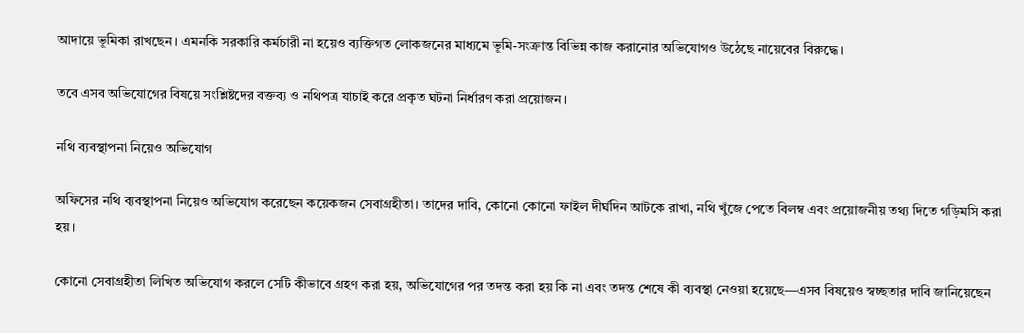আদায়ে ভূমিকা রাখছেন। এমনকি সরকারি কর্মচারী না হয়েও ব্যক্তিগত লোকজনের মাধ্যমে ভূমি-সংক্রান্ত বিভিন্ন কাজ করানোর অভিযোগও উঠেছে নায়েবের বিরুদ্ধে।

তবে এসব অভিযোগের বিষয়ে সংশ্লিষ্টদের বক্তব্য ও নথিপত্র যাচাই করে প্রকৃত ঘটনা নির্ধারণ করা প্রয়োজন।

নথি ব্যবস্থাপনা নিয়েও অভিযোগ

অফিসের নথি ব্যবস্থাপনা নিয়েও অভিযোগ করেছেন কয়েকজন সেবাগ্রহীতা। তাদের দাবি, কোনো কোনো ফাইল দীর্ঘদিন আটকে রাখা, নথি খুঁজে পেতে বিলম্ব এবং প্রয়োজনীয় তথ্য দিতে গড়িমসি করা হয়।

কোনো সেবাগ্রহীতা লিখিত অভিযোগ করলে সেটি কীভাবে গ্রহণ করা হয়, অভিযোগের পর তদন্ত করা হয় কি না এবং তদন্ত শেষে কী ব্যবস্থা নেওয়া হয়েছে—এসব বিষয়েও স্বচ্ছতার দাবি জানিয়েছেন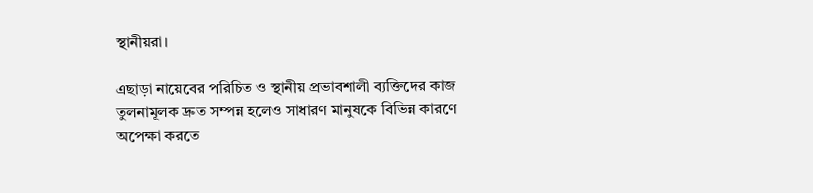স্থানীয়রা।

এছাড়া নায়েবের পরিচিত ও স্থানীয় প্রভাবশালী ব্যক্তিদের কাজ তুলনামূলক দ্রুত সম্পন্ন হলেও সাধারণ মানুষকে বিভিন্ন কারণে অপেক্ষা করতে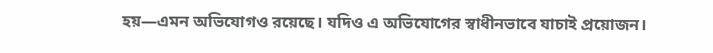হয়—এমন অভিযোগও রয়েছে। যদিও এ অভিযোগের স্বাধীনভাবে যাচাই প্রয়োজন।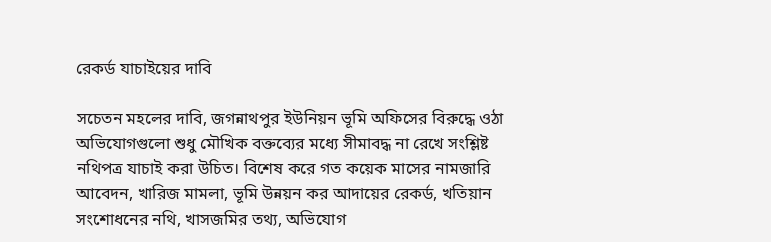রেকর্ড যাচাইয়ের দাবি

সচেতন মহলের দাবি, জগন্নাথপুর ইউনিয়ন ভূমি অফিসের বিরুদ্ধে ওঠা অভিযোগগুলো শুধু মৌখিক বক্তব্যের মধ্যে সীমাবদ্ধ না রেখে সংশ্লিষ্ট নথিপত্র যাচাই করা উচিত। বিশেষ করে গত কয়েক মাসের নামজারি আবেদন, খারিজ মামলা, ভূমি উন্নয়ন কর আদায়ের রেকর্ড, খতিয়ান সংশোধনের নথি, খাসজমির তথ্য, অভিযোগ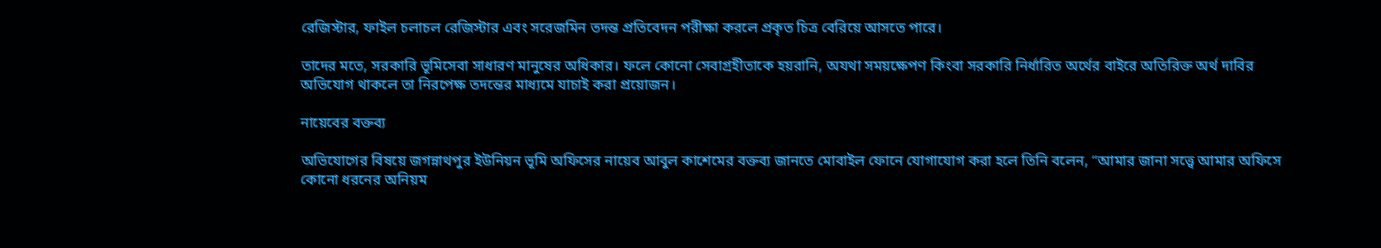রেজিস্টার, ফাইল চলাচল রেজিস্টার এবং সরেজমিন তদন্ত প্রতিবেদন পরীক্ষা করলে প্রকৃত চিত্র বেরিয়ে আসতে পারে।

তাদের মতে, সরকারি ভূমিসেবা সাধারণ মানুষের অধিকার। ফলে কোনো সেবাগ্রহীতাকে হয়রানি, অযথা সময়ক্ষেপণ কিংবা সরকারি নির্ধারিত অর্থের বাইরে অতিরিক্ত অর্থ দাবির অভিযোগ থাকলে তা নিরপেক্ষ তদন্তের মাধ্যমে যাচাই করা প্রয়োজন।

নায়েবের বক্তব্য

অভিযোগের বিষয়ে জগন্নাথপুর ইউনিয়ন ভূমি অফিসের নায়েব আবুল কাশেমের বক্তব্য জানতে মোবাইল ফোনে যোগাযোগ করা হলে তিনি বলেন, “আমার জানা সত্ত্বে আমার অফিসে কোনো ধরনের অনিয়ম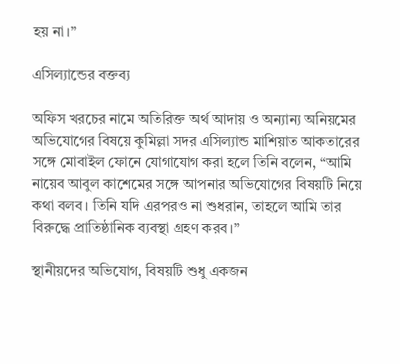হয় না।”

এসিল্যান্ডের বক্তব্য

অফিস খরচের নামে অতিরিক্ত অর্থ আদায় ও অন্যান্য অনিয়মের অভিযোগের বিষয়ে কুমিল্লা সদর এসিল্যান্ড মাশিয়াত আকতারের সঙ্গে মোবাইল ফোনে যোগাযোগ করা হলে তিনি বলেন, “আমি নায়েব আবুল কাশেমের সঙ্গে আপনার অভিযোগের বিষয়টি নিয়ে কথা বলব। তিনি যদি এরপরও না শুধরান, তাহলে আমি তার বিরুদ্ধে প্রাতিষ্ঠানিক ব্যবস্থা গ্রহণ করব।”

স্থানীয়দের অভিযোগ, বিষয়টি শুধু একজন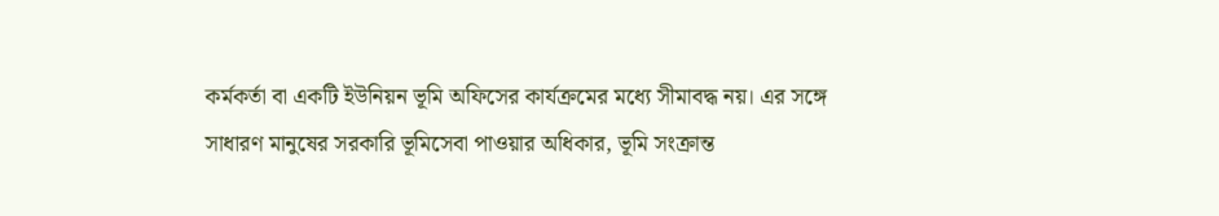কর্মকর্তা বা একটি ইউনিয়ন ভূমি অফিসের কার্যক্রমের মধ্যে সীমাবদ্ধ নয়। এর সঙ্গে সাধারণ মানুষের সরকারি ভূমিসেবা পাওয়ার অধিকার, ভূমি সংক্রান্ত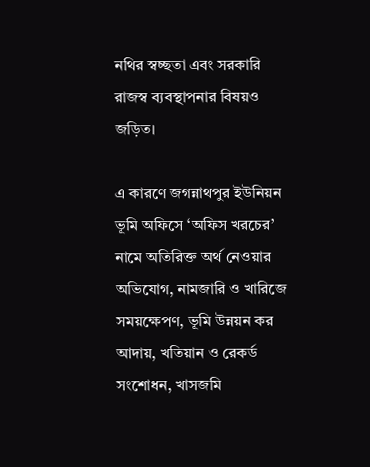নথির স্বচ্ছতা এবং সরকারি রাজস্ব ব্যবস্থাপনার বিষয়ও জড়িত।

এ কারণে জগন্নাথপুর ইউনিয়ন ভূমি অফিসে ‘অফিস খরচের’ নামে অতিরিক্ত অর্থ নেওয়ার অভিযোগ, নামজারি ও খারিজে সময়ক্ষেপণ, ভূমি উন্নয়ন কর আদায়, খতিয়ান ও রেকর্ড সংশোধন, খাসজমি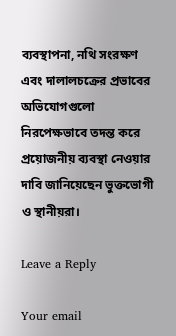ব্যবস্থাপনা, নথি সংরক্ষণ এবং দালালচক্রের প্রভাবের অভিযোগগুলো নিরপেক্ষভাবে তদন্ত করে প্রয়োজনীয় ব্যবস্থা নেওয়ার দাবি জানিয়েছেন ভুক্তভোগী ও স্থানীয়রা।

Leave a Reply

Your email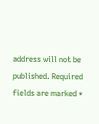address will not be published. Required fields are marked *